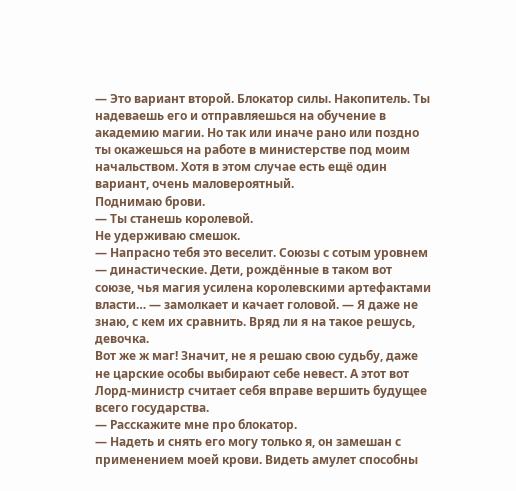— Это вариант второй. Блокатор силы. Накопитель. Ты надеваешь его и отправляешься на обучение в академию магии. Но так или иначе рано или поздно ты окажешься на работе в министерстве под моим начальством. Хотя в этом случае есть ещё один вариант, очень маловероятный.
Поднимаю брови.
— Ты станешь королевой.
Не удерживаю смешок.
— Напрасно тебя это веселит. Союзы с сотым уровнем — династические. Дети, рождённые в таком вот союзе, чья магия усилена королевскими артефактами власти… — замолкает и качает головой. — Я даже не знаю, с кем их сравнить. Вряд ли я на такое решусь, девочка.
Вот же ж маг! Значит, не я решаю свою судьбу, даже не царские особы выбирают себе невест. А этот вот Лорд-министр считает себя вправе вершить будущее всего государства.
— Расскажите мне про блокатор.
— Надеть и снять его могу только я, он замешан с применением моей крови. Видеть амулет способны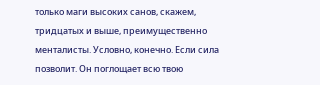только маги высоких санов, скажем, тридцатых и выше, преимущественно менталисты. Условно, конечно. Если сила позволит. Он поглощает всю твою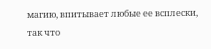магию, впитывает любые ее всплески, так что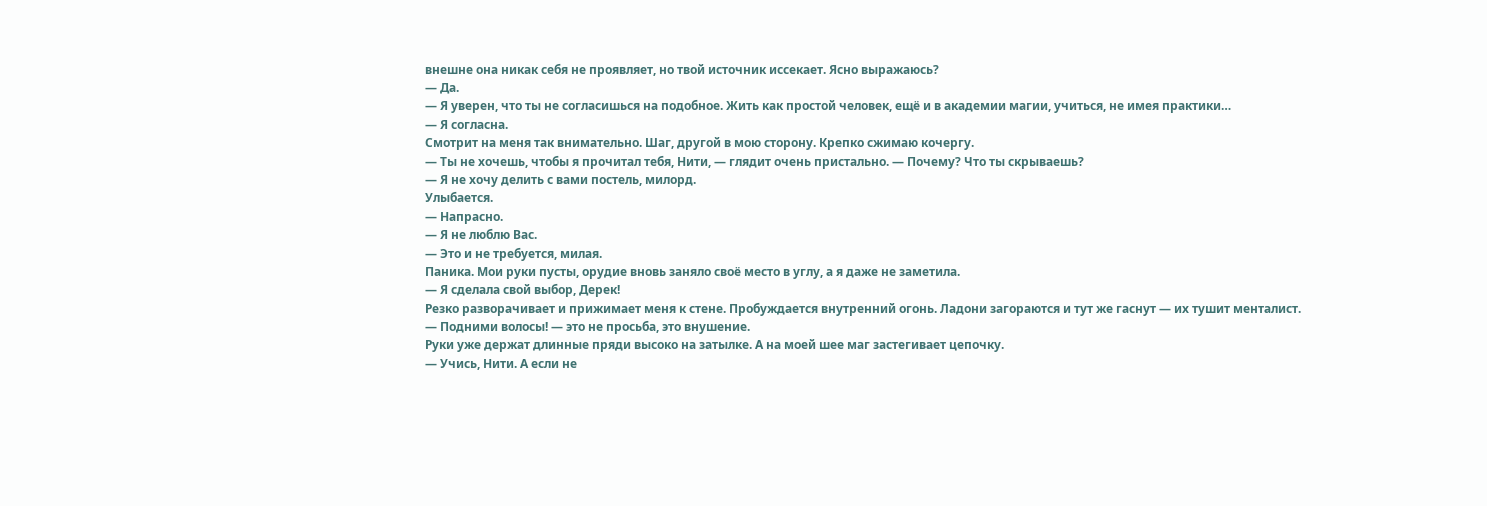внешне она никак себя не проявляет, но твой источник иссекает. Ясно выражаюсь?
— Да.
— Я уверен, что ты не согласишься на подобное. Жить как простой человек, ещё и в академии магии, учиться, не имея практики…
— Я согласна.
Смотрит на меня так внимательно. Шаг, другой в мою сторону. Крепко сжимаю кочергу.
— Ты не хочешь, чтобы я прочитал тебя, Нити, — глядит очень пристально. — Почему? Что ты скрываешь?
— Я не хочу делить с вами постель, милорд.
Улыбается.
— Напрасно.
— Я не люблю Вас.
— Это и не требуется, милая.
Паника. Мои руки пусты, орудие вновь заняло своё место в углу, а я даже не заметила.
— Я сделала свой выбор, Дерек!
Резко разворачивает и прижимает меня к стене. Пробуждается внутренний огонь. Ладони загораются и тут же гаснут — их тушит менталист.
— Подними волосы! — это не просьба, это внушение.
Руки уже держат длинные пряди высоко на затылке. А на моей шее маг застегивает цепочку.
— Учись, Нити. А если не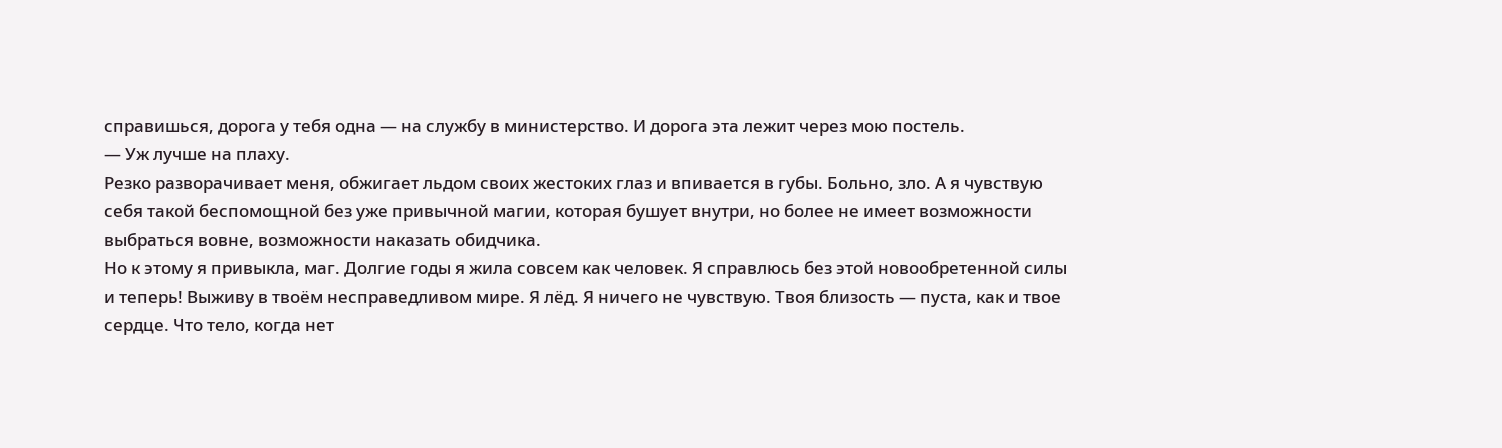справишься, дорога у тебя одна — на службу в министерство. И дорога эта лежит через мою постель.
— Уж лучше на плаху.
Резко разворачивает меня, обжигает льдом своих жестоких глаз и впивается в губы. Больно, зло. А я чувствую себя такой беспомощной без уже привычной магии, которая бушует внутри, но более не имеет возможности выбраться вовне, возможности наказать обидчика.
Но к этому я привыкла, маг. Долгие годы я жила совсем как человек. Я справлюсь без этой новообретенной силы и теперь! Выживу в твоём несправедливом мире. Я лёд. Я ничего не чувствую. Твоя близость — пуста, как и твое сердце. Что тело, когда нет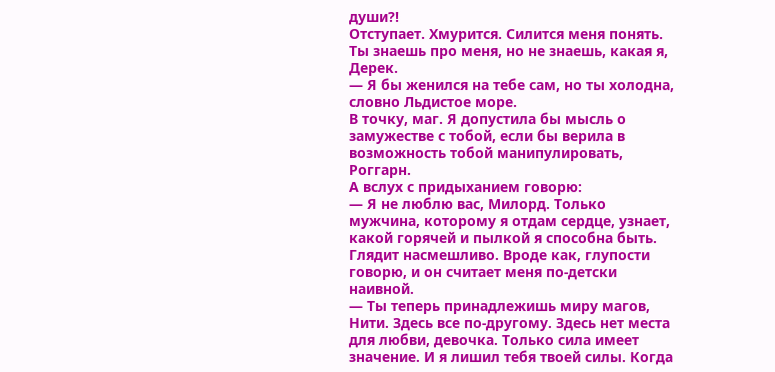души?!
Отступает. Хмурится. Силится меня понять. Ты знаешь про меня, но не знаешь, какая я, Дерек.
— Я бы женился на тебе сам, но ты холодна, словно Льдистое море.
В точку, маг. Я допустила бы мысль о замужестве с тобой, если бы верила в возможность тобой манипулировать, Роггарн.
А вслух с придыханием говорю:
— Я не люблю вас, Милорд. Только мужчина, которому я отдам сердце, узнает, какой горячей и пылкой я способна быть.
Глядит насмешливо. Вроде как, глупости говорю, и он считает меня по-детски наивной.
— Ты теперь принадлежишь миру магов, Нити. Здесь все по-другому. Здесь нет места для любви, девочка. Только сила имеет значение. И я лишил тебя твоей силы. Когда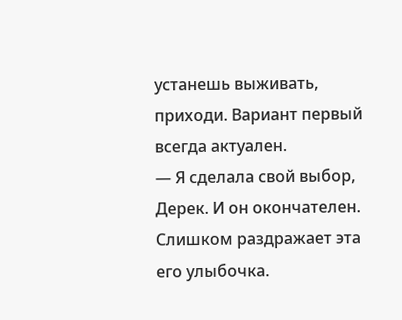устанешь выживать, приходи. Вариант первый всегда актуален.
— Я сделала свой выбор, Дерек. И он окончателен.
Слишком раздражает эта его улыбочка.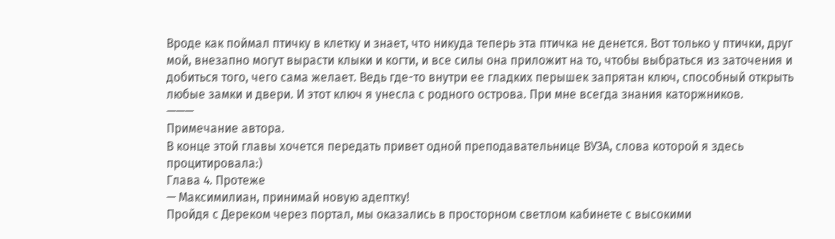Вроде как поймал птичку в клетку и знает, что никуда теперь эта птичка не денется. Вот только у птички, друг мой, внезапно могут вырасти клыки и когти, и все силы она приложит на то, чтобы выбраться из заточения и добиться того, чего сама желает. Ведь где-то внутри ее гладких перышек запрятан ключ, способный открыть любые замки и двери. И этот ключ я унесла с родного острова. При мне всегда знания каторжников.
———
Примечание автора.
В конце этой главы хочется передать привет одной преподавательнице ВУЗА, слова которой я здесь процитировала:)
Глава 4. Протеже
— Максимилиан, принимай новую адептку!
Пройдя с Дереком через портал, мы оказались в просторном светлом кабинете с высокими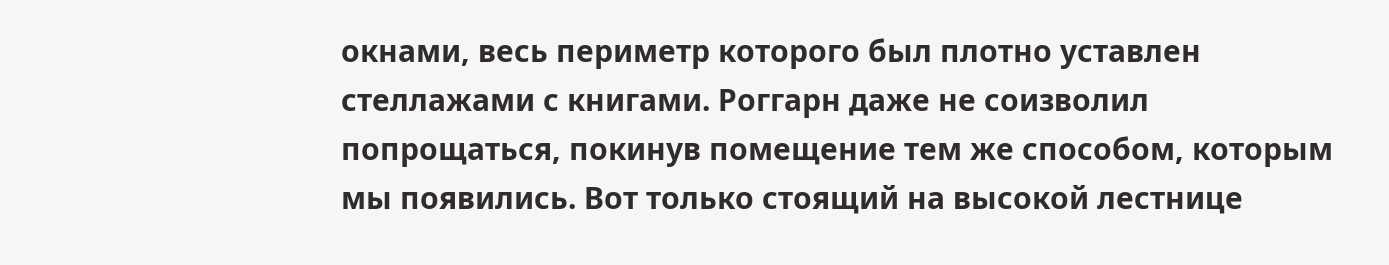окнами, весь периметр которого был плотно уставлен стеллажами с книгами. Роггарн даже не соизволил попрощаться, покинув помещение тем же способом, которым мы появились. Вот только стоящий на высокой лестнице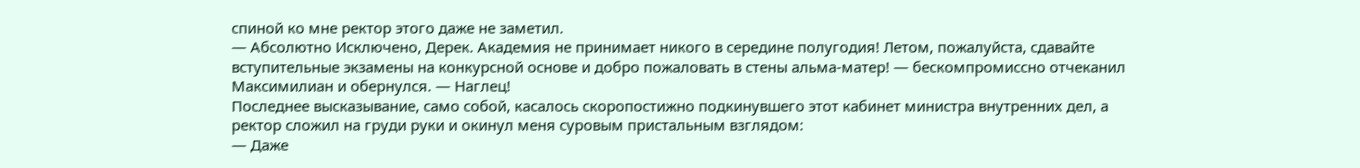спиной ко мне ректор этого даже не заметил.
— Абсолютно Исключено, Дерек. Академия не принимает никого в середине полугодия! Летом, пожалуйста, сдавайте вступительные экзамены на конкурсной основе и добро пожаловать в стены альма-матер! — бескомпромиссно отчеканил Максимилиан и обернулся. — Наглец!
Последнее высказывание, само собой, касалось скоропостижно подкинувшего этот кабинет министра внутренних дел, а ректор сложил на груди руки и окинул меня суровым пристальным взглядом:
— Даже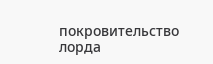покровительство лорда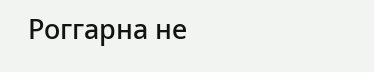Роггарна не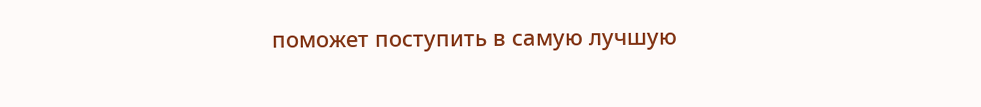поможет поступить в самую лучшую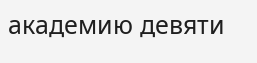академию девяти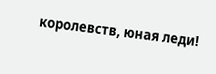королевств, юная леди!